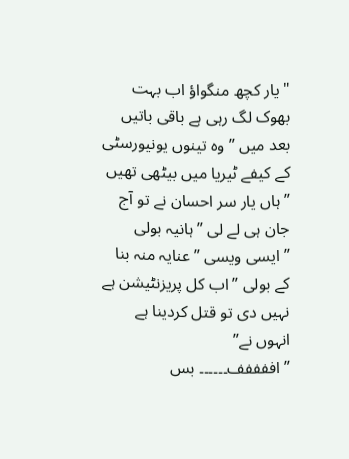"یار کچھ منگواؤ اب بہت بھوک لگ رہی ہے باقی باتیں بعد میں ” وہ تینوں یونیورسٹی کے کیفے ٹیریا میں بیٹھی تھیں
” ہاں یار سر احسان نے تو آج جان ہی لے لی ” ہانیہ بولی
” ایسی ویسی ” عنایہ منہ بنا کے بولی ” اب کل پریزنٹیشن ہے نہیں دی تو قتل کردینا ہے انہوں نے”
” اففففف۔۔۔۔۔۔ بس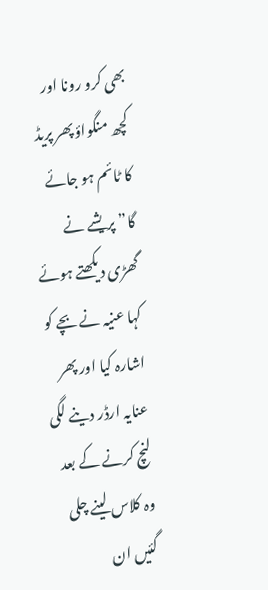بھی کرو رونا اور کچھ منگواؤ پھر پریڈ کا ٹائم ہو جائے گا” پریشے نے گھڑی دیکھتے ہوئے کہا عنیہ نے بچے کو اشارہ کیا اور پھر عنایہ ارڈر دینے لگی لنچ کرنے کے بعد وہ کلاس لینے چلی گئیں ان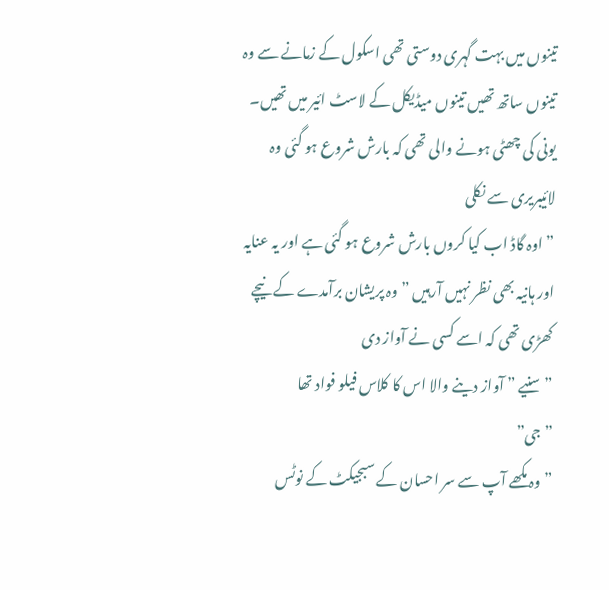تینوں میں بہت گہری دوستی تھی اسکول کے زمانے سے وہ تینوں ساتھ تھیں تینوں میڈیکل کے لاسٹ ائیر میں تھیں۔
یونی کی چھٹی ہونے والی تھی کہ بارش شروع ہو گئی وہ لائیبریری سے نکلی
” اوہ گاڈ اب کیا کروں بارش شروع ہو گئی ہے اور یہ عنایہ اور ہانیہ بھی نظر نہیں آرہیں ” وہ پریشان برآمدے کے نیچے کھڑی تھی کہ اسے کسی نے آواز دی
” سنیے ” آواز دینے والا اس کا کلاس فیلو فواد تھا
” جی”
” وہ مکھے آپ سے سر احسان کے سبجیکٹ کے نوٹس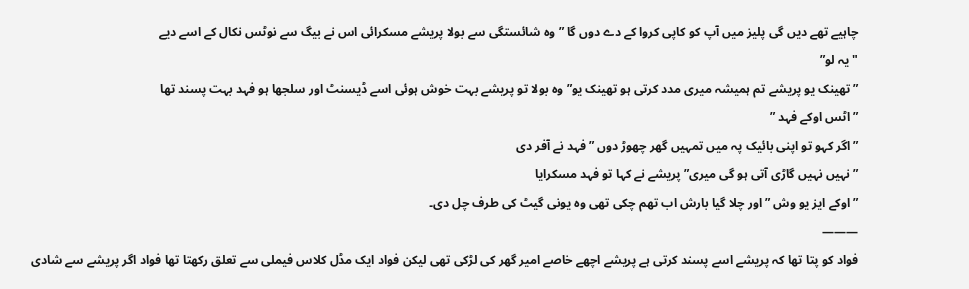چاہیے تھے دیں گی پلیز میں آپ کو کاپی کروا کے دے دوں گا ” وہ شائستگی سے بولا پریشے مسکرائی اس نے بیگ سے نوٹس نکال کے اسے دیے
"یہ لو”
” تھینک یو پریشے تم ہمیشہ میری مدد کرتی ہو تھینک یو” وہ بولا تو پریشے بہت خوش ہوئی اسے ڈیسنٹ اور سلجھا ہو فہد بہت پسند تھا
” اٹس اوکے فہد ”
” اگر کہو تو اپنی بائیک پہ میں تمہیں گھر چھوڑ دوں ” فہد نے آفر دی
” نہیں نہیں گاڑی آتی ہو گی میری” پریشے نے کہا تو فہد مسکرایا
” اوکے ایز یو وش ” اور چلا گیا بارش اب تھم چکی تھی وہ یونی گیٹ کی طرف چل دی۔
———
فواد کو پتا تھا کہ پریشے اسے پسند کرتی ہے پریشے اچھے خاصے امیر گھر کی لڑکی تھی لیکن فواد ایک مڈل کلاس فیملی سے تعلق رکھتا تھا فواد اگر پریشے سے شادی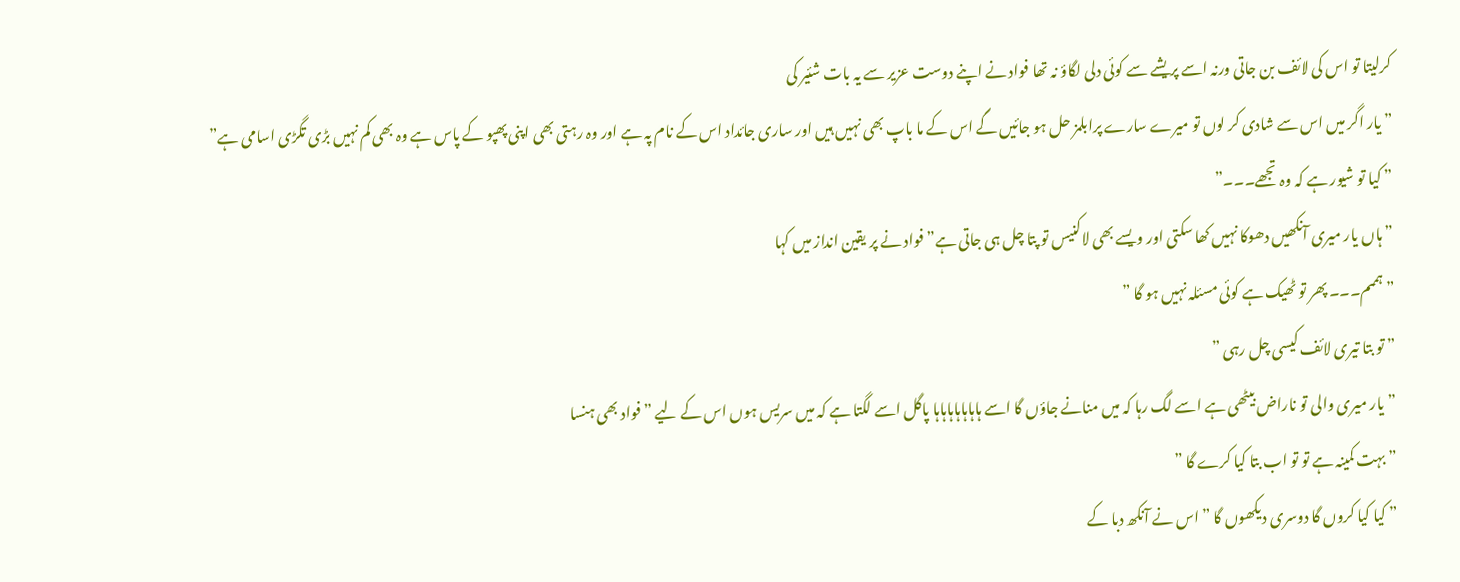کرلیتا تو اس کی لائف بن جاتی ورنہ اسے پریشے سے کوئی دلی لگاؤ نہ تھا فواد نے اپنے دوست عزیر سے یہ بات شئیر کی
” یار اگر میں اس سے شادی کر لوں تو میرے سارے پرابلمز حل ہو جائیں گے اس کے ما باپ بھی نہیں ہیں اور ساری جائداد اس کے نام پہ ہے اور وہ رہتی بھی اپنی پھپو کے پاس ہے وہ بھی کم نہیں بڑی تگڑی اسامی ہے”
” کیا تو شیور ہے کہ وہ تجھے۔۔۔”
” ہاں یار میری آنکھیں دھوکا نہیں کھا سکتی اور ویسے بھی لاکنیس تو پتا چل ہی جاتی ہے” فواد نے پر یقین انداز میں کہا
” ہممم۔۔۔ پھر تو ٹھیک ہے کوئی مسئلہ نہیں ہو گا ”
” تو بتا تیری لائف کیسی چل رہی ”
” یار میری والی تو ناراض بیٹھی ہے اسے لگ رہا کہ میں منانے جاؤں گا اسے ہاہاہاہاہاہاہا پاگل اسے لگتا ہے کہ میں سریس ہوں اس کے لیے ” فواد بھی ہنسا
” بہت کمینہ ہے تو تو اب بتا کیا کرے گا ”
” کیا کیا کروں گا دوسری دیکھوں گا ” اس نے آنکھ دبا کے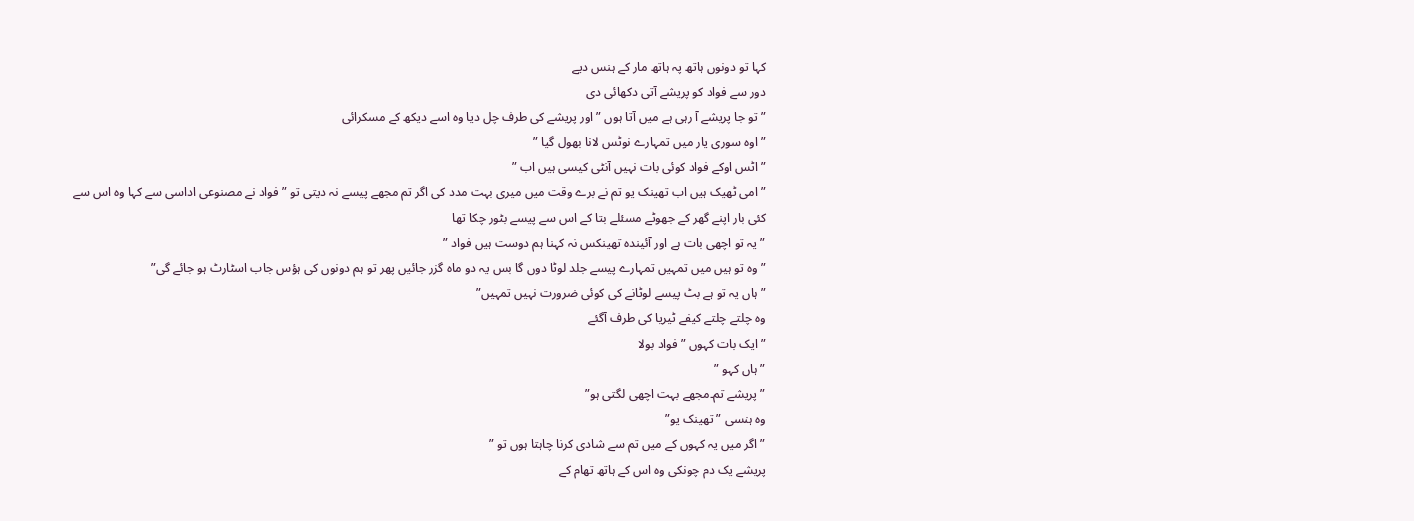کہا تو دونوں ہاتھ پہ ہاتھ مار کے ہنس دیے
دور سے فواد کو پریشے آتی دکھائی دی
” تو جا پریشے آ رہی ہے میں آتا ہوں ” اور پریشے کی طرف چل دیا وہ اسے دیکھ کے مسکرائی
” اوہ سوری یار میں تمہارے نوٹس لانا بھول گیا ”
” اٹس اوکے فواد کوئی بات نہیں آنٹی کیسی ہیں اب ”
” امی ٹھیک ہیں اب تھینک یو تم نے برے وقت میں میری بہت مدد کی اگر تم مجھے پیسے نہ دیتی تو ” فواد نے مصنوعی اداسی سے کہا وہ اس سے کئی بار اپنے گھر کے جھوٹے مسئلے بتا کے اس سے پیسے بٹور چکا تھا
” یہ تو اچھی بات ہے اور آئیندہ تھینکس نہ کہنا ہم دوست ہیں فواد ”
” وہ تو ہیں میں تمہیں تمہارے پیسے جلد لوٹا دوں گا بس یہ دو ماہ گزر جائیں پھر تو ہم دونوں کی ہؤس جاب اسٹارٹ ہو جائے گی”
” ہاں یہ تو ہے بٹ پیسے لوٹانے کی کوئی ضرورت نہیں تمہیں”
وہ چلتے چلتے کیفے ٹیریا کی طرف آگئے
” ایک بات کہوں ” فواد بولا
” ہاں کہو ”
” پریشے تم۔مجھے بہت اچھی لگتی ہو”
وہ ہنسی ” تھینک یو”
” اگر میں یہ کہوں کے میں تم سے شادی کرنا چاہتا ہوں تو ”
پریشے یک دم چونکی وہ اس کے ہاتھ تھام کے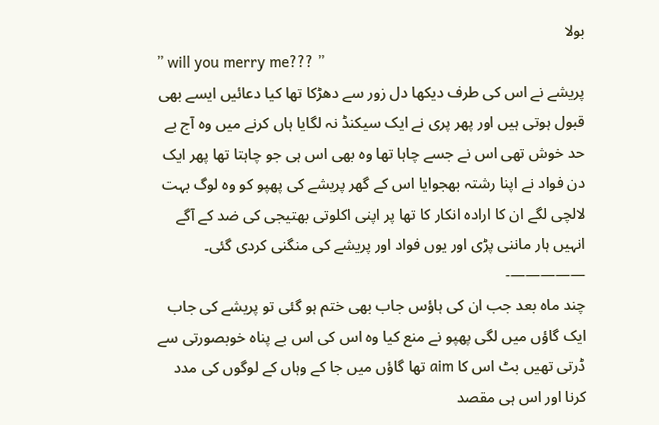بولا
” will you merry me??? ”
پریشے نے اس کی طرف دیکھا دل زور سے دھڑکا تھا کیا دعائیں ایسے بھی قبول ہوتی ہیں اور پھر پری نے ایک سیکنڈ نہ لگایا ہاں کرنے میں وہ آج بے حد خوش تھی اس نے جسے چاہا تھا وہ بھی اس ہی جو چاہتا تھا پھر ایک دن فواد نے اپنا رشتہ بھجوایا اس کے گھر پریشے کی پھپو کو وہ لوگ بہت لالچی لگے ان کا ارادہ انکار کا تھا پر اپنی اکلوتی بھتیجی کی ضد کے آگے انہیں ہار ماننی پڑی اور یوں فواد اور پریشے کی منگنی کردی گئی۔
—————-
چند ماہ بعد جب ان کی ہاؤس جاب بھی ختم ہو گئی تو پریشے کی جاب ایک گاؤں میں لگی پھپو نے منع کیا وہ اس کی اس بے پناہ خوبصورتی سے ڈرتی تھیں بٹ اس کا aim تھا گاؤں میں جا کے وہاں کے لوگوں کی مدد کرنا اور اس ہی مقصد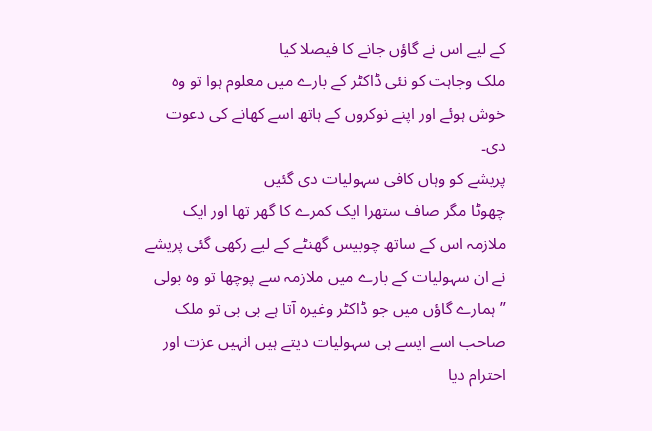کے لیے اس نے گاؤں جانے کا فیصلا کیا
ملک وجاہت کو نئی ڈاکٹر کے بارے میں معلوم ہوا تو وہ خوش ہوئے اور اپنے نوکروں کے ہاتھ اسے کھانے کی دعوت دی۔
پریشے کو وہاں کافی سہولیات دی گئیں
چھوٹا مگر صاف ستھرا ایک کمرے کا گھر تھا اور ایک ملازمہ اس کے ساتھ چوبیس گھنٹے کے لیے رکھی گئی پریشے نے ان سہولیات کے بارے میں ملازمہ سے پوچھا تو وہ بولی
” ہمارے گاؤں میں جو ڈاکٹر وغیرہ آتا ہے بی بی تو ملک صاحب اسے ایسے ہی سہولیات دیتے ہیں انہیں عزت اور احترام دیا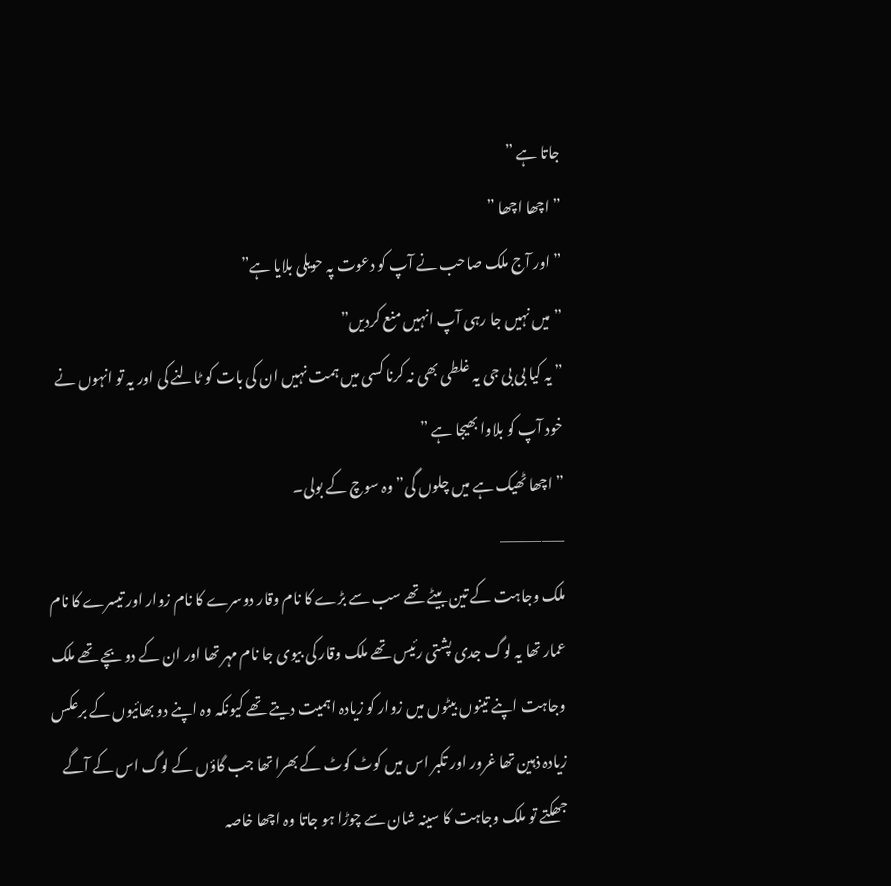جاتا ہے ”
” اچھا اچھا ”
” اور آج ملک صاحب نے آپ کو دعوت پہ حویلی بلایا ہے”
” میں نہیں جا رہی آپ انہیں منع کردیں”
” یہ کیا بی بی جی یہ غلطی بھی نہ کرنا کسی میں ہمت نہیں ان کی بات کو ٹالنے کی اور یہ تو انہوں نے خود آپ کو بلاوا بھیجا ہے ”
” اچھا ٹھیک ہے میں چلوں گی” وہ سوچ کے بولی۔
—————–
ملک وجاہت کے تین بیٹے تھے سب سے بڑے کا نام وقار دوسرے کا نام زوار اور تیسرے کا نام عمار تھا یہ لوگ جدی پشتی رئیس تھے ملک وقار کی بیوی جا نام مہر تھا اور ان کے دو بچے تھے ملک وجاہت اپنے تینوں بیٹوں میں زوار کو زیادہ اہمیت دیتے تھے کیونکہ وہ اپنے دو بھائیوں کے برعکس زیادہ ذہین تھا غرور اور تکبر اس میں کوٹ کوٹ کے بھرا تھا جب گاؤں کے لوگ اس کے آگے جھکتے تو ملک وجاہت کا سینہ شان سے چوڑا ہو جاتا وہ اچھا خاصہ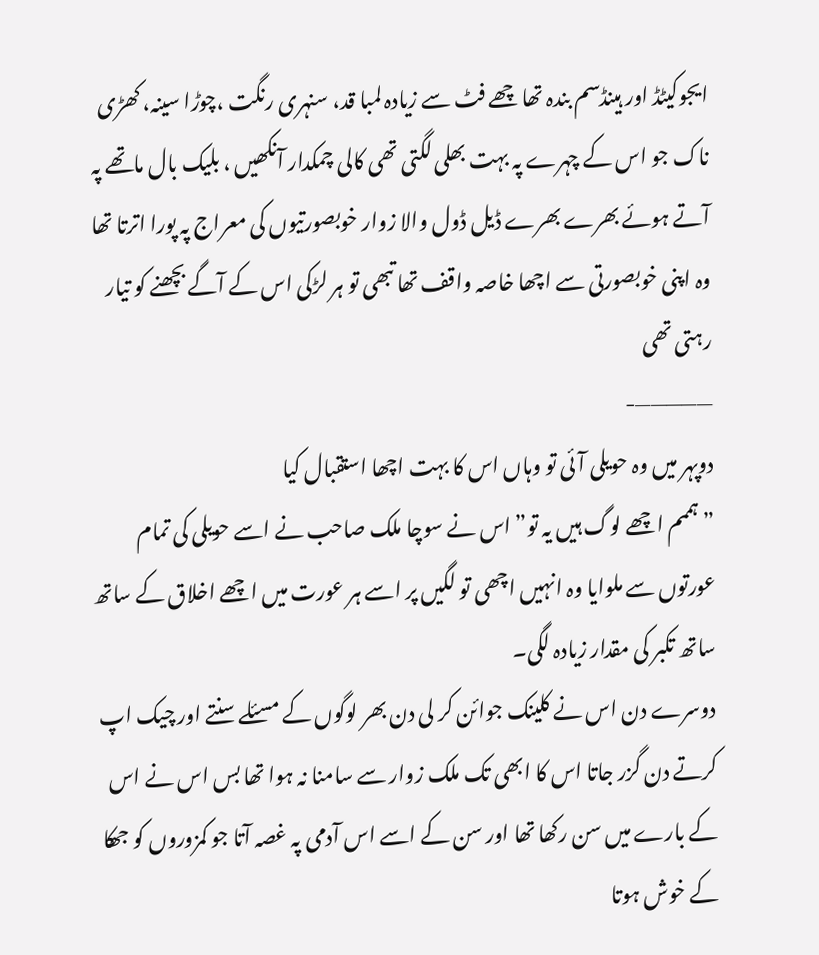ایجوکیٹڈ اور ہینڈسم بندہ تھا چھے فٹ سے زیادہ لمبا قد، سنہری رنگت ،چوڑا سینہ، کھڑی ناک جو اس کے چہرے پہ بہت بھلی لگتی تھی کالی چمکدار آنکھیں ، بلیک بال ماتھے پہ آتے ہوئے بھرے بھرے ڈیل ڈول والا زوار خوبصورتیوں کی معراج پہ پورا اترتا تھا وہ اپنی خوبصورتی سے اچھا خاصہ واقف تھا تبھی تو ہر لڑکی اس کے آگے بچھنے کو تیار رہتی تھی
—————-
دوپہر میں وہ حویلی آئی تو وہاں اس کا بہت اچھا استقبال کیا
” ہممم اچھے لوگ ہیں یہ تو” اس نے سوچا ملک صاحب نے اسے حویلی کی تمام عورتوں سے ملوایا وہ انہیں اچھی تو لگیں پر اسے ہر عورت میں اچھے اخلاق کے ساتھ ساتھ تکبر کی مقدار زیادہ لگی۔
دوسرے دن اس نے کلینک جوائن کر لی دن بھر لوگوں کے مسئلے سنتے اور چیک اپ کرتے دن گزر جاتا اس کا ابھی تک ملک زوار سے سامنا نہ ہوا تھا بس اس نے اس کے بارے میں سن رکھا تھا اور سن کے اسے اس آدمی پہ غصہ آتا جو کمزوروں کو جھکا کے خوش ہوتا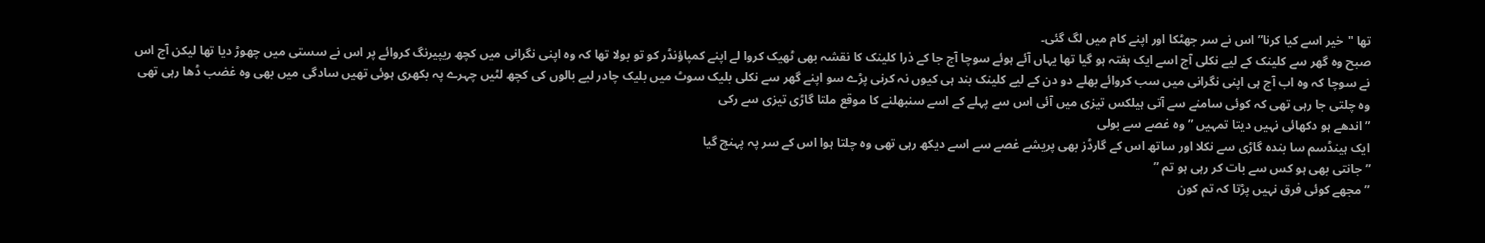تھا "خیر اسے کیا کرنا” اس نے سر جھٹکا اور اپنے کام میں لگ گئی۔
صبح وہ گھر سے کلینک کے لیے نکلی آج اسے ایک ہفتہ ہو گیا تھا یہاں آئے ہوئے سوچا آج جا کے ذرا کلینک کا نقشہ بھی ٹھیک کروا لے اپنے کمپاؤنڈر کو تو بولا تھا کہ وہ اپنی نگرانی میں کچھ ریپیرنگ کروائے پر اس نے سستی میں چھوڑ دیا تھا لیکن آج اس نے سوچا کہ وہ اب آج ہی اپنی نگرانی میں سب کروائے بھلے دو دن کے لیے کلینک بند ہی کیوں نہ کرنی پڑے سو اپنے گھر سے نکلی بلیک سوٹ میں بلیک چادر لیے بالوں کی کچھ لٹیں چہرے پہ بکھری ہوئی تھیں سادگی میں بھی وہ غضب ڈھا رہی تھی
وہ چلتی جا رہی تھی کہ کوئی سامنے سے آتی ہیلکس تیزی میں آئی اس سے پہلے کے اسے سنبھلنے کا موقع ملتا گاڑی تیزی سے رکی
” اندھے ہو دکھائی نہیں دیتا تمہیں ” وہ غصے سے بولی
ایک ہینڈسم سا بندہ گاڑی سے نکلا اور ساتھ اس کے گارڈز بھی پریشے غصے سے اسے دیکھ رہی تھی وہ چلتا ہوا اس کے سر پہ پہنچ گیا
” جانتی بھی ہو کس سے بات کر رہی ہو تم ”
” مجھے کوئی فرق نہیں پڑتا کہ تم کون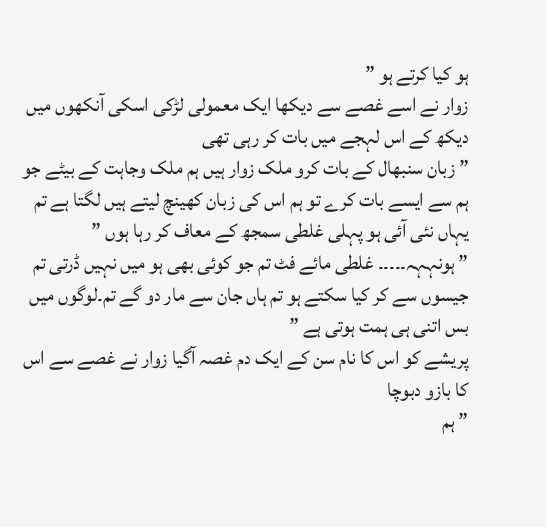ہو کیا کرتے ہو ”
زوار نے اسے غصے سے دیکھا ایک معمولی لڑکی اسکی آنکھوں میں دیکھ کے اس لہجے میں بات کر رہی تھی
” زبان سنبھال کے بات کرو ملک زوار ہیں ہم ملک وجاہت کے بیٹے جو ہم سے ایسے بات کرے تو ہم اس کی زبان کھینچ لیتے ہیں لگتا ہے تم یہاں نئی آئی ہو پہلی غلطی سمجھ کے معاف کر رہا ہوں ”
” ہونہہہ۔۔۔۔۔ غلطی مائے فٹ تم جو کوئی بھی ہو میں نہیں ڈرتی تم جیسوں سے کر کیا سکتے ہو تم ہاں جان سے مار دو گے تم۔لوگوں میں بس اتنی ہی ہمت ہوتی ہے ”
پریشے کو اس کا نام سن کے ایک دم غصہ آگیا زوار نے غصے سے اس کا بازو دبوچا
” ہم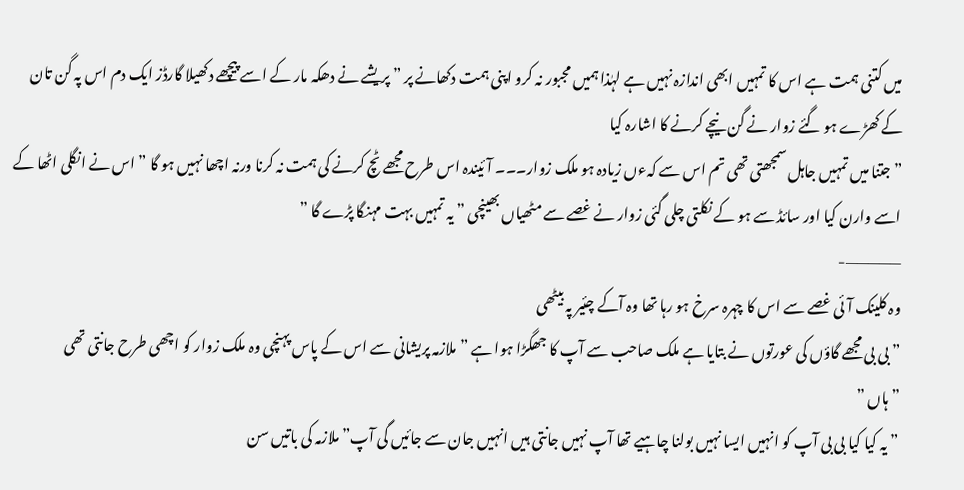میں کتنی ہمت ہے اس کا تمہیں ابھی اندازہ نہیں ہے لہٰذا ہمیں مجبور نہ کرو اپنی ہمت دکھانے پر ” پریشے نے دھکہ مار کے اسے پیچھے دکھیلا گارڈز ایک دم اس پہ گن تان کے کھڑے ہو گئے زوار نے گن نیچے کرنے کا اشارہ کیا
” جتنا میں تمہیں جاہل سمجھتی تھی تم اس سے کہءں زیادہ ہو ملک زوار۔۔۔ آئیندہ اس طرح مجھے ٹچ کرنے کی ہمت نہ کرنا ورنہ اچھا نہیں ہو گا ” اس نے انگلی اٹھا کے اسے وارن کیا اور سائڈ سے ہو کے نکلتی چلی گئی زوار نے غصے سے مٹھیاں بھینچی ” یہ تمہیں بہت مہنگا پڑے گا ”
—————-
وہ کلینک آئی غصے سے اس کا چہرہ سرخ ہو رہا تھا وہ آکے چئیر پہ بیٹھی
” بی بی مجھے گاؤں کی عورتوں نے بتایا ہے ملک صاحب سے آپ کا جھگڑا ہوا ہے ” ملازمہ پریشانی سے اس کے پاس پہنچی وہ ملک زوار کو اچھی طرح جانتی تھی
” ہاں ”
” یہ کیا کیا بی بی آپ کو انہیں ایسا نہیں بولنا چاہیے تھا آپ نہیں جانتی ہیں انہیں جان سے جائیں گی آپ” ملازمہ کی باتیں سن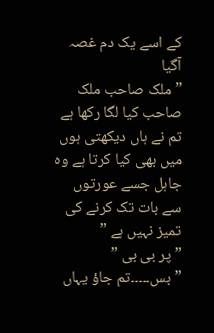کے اسے یک دم غصہ آگیا
” ملک صاحب ملک صاحب کیا لگا رکھا ہے تم نے ہاں دیکھتی ہوں میں بھی کیا کرتا ہے وہ جاہل جسے عورتوں سے بات تک کرنے کی تمیز نہیں ہے ”
” پر بی بی ”
” بس۔۔۔۔۔تم جاؤ یہاں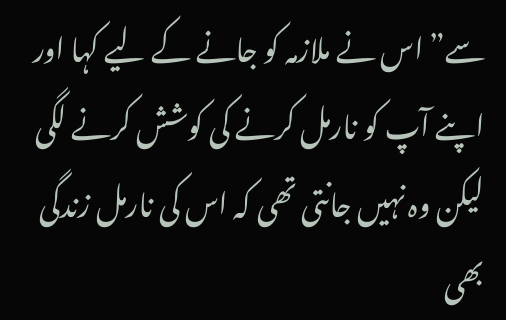سے” اس نے ملازمہ کو جانے کے لیے کہا اور اپنے آپ کو نارمل کرنے کی کوشش کرنے لگی لیکن وہ نہیں جانتی تھی کہ اس کی نارمل زندگی بھی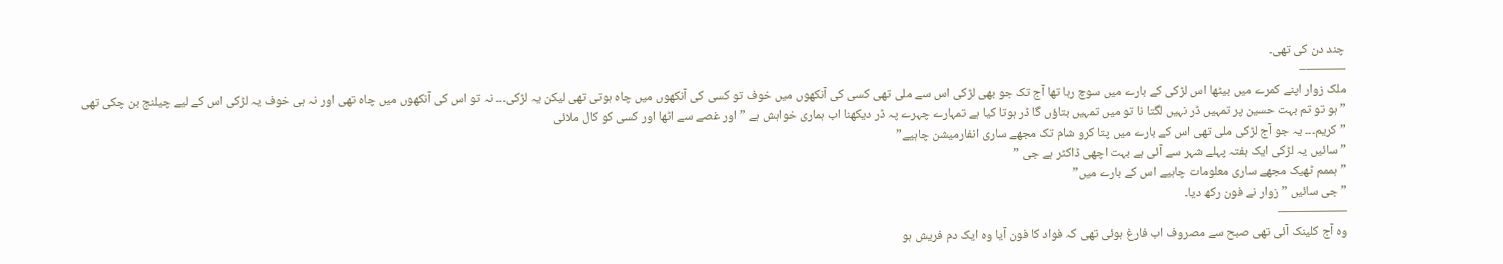چند دن کی تھی۔
———–
ملک زوار اپنے کمرے میں بیٹھا اس لڑکی کے بارے میں سوچ رہا تھا آج تک جو بھی لڑکی اس سے ملی تھی کسی کی آنکھوں میں خوف تو کسی کی آنکھوں میں چاہ ہوتی تھی لیکن یہ لڑکی۔۔۔ نہ تو اس کی آنکھوں میں چاہ تھی اور نہ ہی خوف یہ لڑکی اس کے لیے چیلنج بن چکی تھی
” ہو تو تم بہت حسین پر تمہیں ڈر نہیں لگتا نا تو میں تمہیں بتاؤں گا ڈر ہوتا کیا ہے تمہارے چہرے پہ ڈر دیکھنا اب ہماری خواہش ہے ” اور غصے سے اٹھا اور کسی کو کال ملائی
” کریم۔۔۔ یہ جو آج لڑکی ملی تھی اس کے بارے میں پتا کرو شام تک مجھے ساری انفارمیشن چاہیے”
” سائیں یہ لڑکی ایک ہفتہ پہلے شہر سے آئی ہے بہت اچھی ڈاکٹر ہے جی ”
” ہممم ٹھیک مجھے ساری معلومات چاہیے اس کے بارے میں”
” جی سائیں ” زوار نے فون رکھ دیا۔
—————-
وہ آج کلینک آئی تھی صبح سے مصروف اب فارغ ہوئی تھی کہ فواد کا فون آیا وہ ایک دم فریش ہو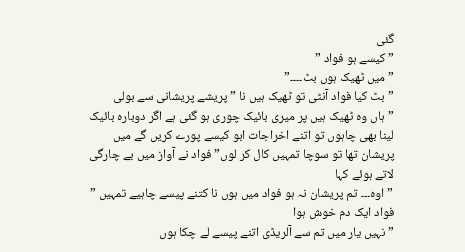گئی
” کیسے ہو فواد ”
” میں ٹھیک ہوں بٹ۔۔۔۔”
” بٹ کیا فواد آنٹی تو ٹھیک ہیں نا ” پریشے پریشانی سے بولی
” ہاں وہ ٹھیک ہیں پر میری بائیک چوری ہو گئی ہے اگر دوبارہ بائیک لینا بھی چاہوں تو اتنے اخراجات ابو کیسے پورے کریں گے میں پریشان تھا تو سوچا تمہیں کال کر لوں” فواد نے آواز میں بے چارگی لاتے ہوئے کہا
” اوہ۔۔۔ تم پریشان نہ ہو فواد میں ہوں نا کتنے پیسے چاہیے تمہیں ” فواد ایک دم خوش ہوا
” نہیں یار میں تم سے آلریڈی اتنے پیسے لے چکا ہوں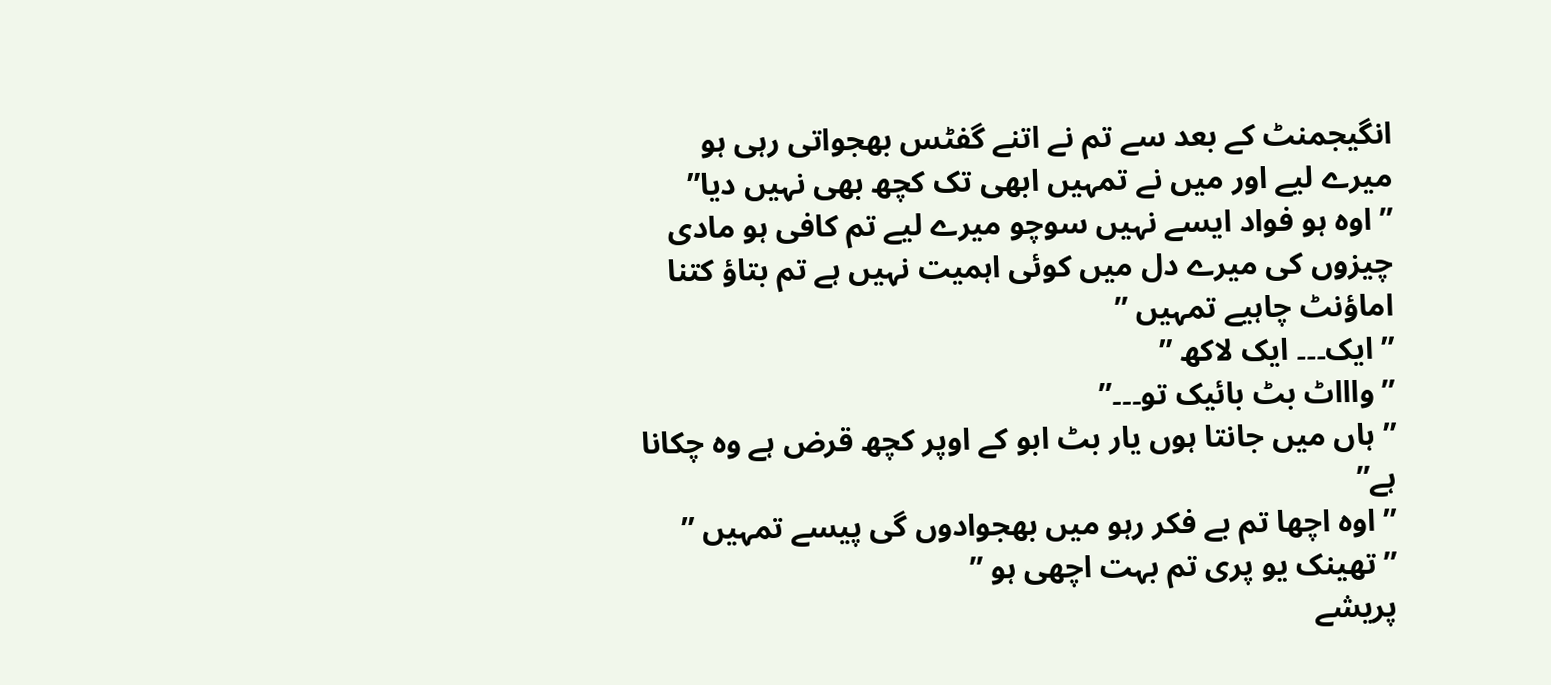انگیجمنٹ کے بعد سے تم نے اتنے گفٹس بھجواتی رہی ہو میرے لیے اور میں نے تمہیں ابھی تک کچھ بھی نہیں دیا”
” اوہ ہو فواد ایسے نہیں سوچو میرے لیے تم کافی ہو مادی چیزوں کی میرے دل میں کوئی اہمیت نہیں ہے تم بتاؤ کتنا اماؤنٹ چاہیے تمہیں ”
” ایک۔۔۔ ایک لاکھ ”
” واااٹ بٹ بائیک تو۔۔۔”
” ہاں میں جانتا ہوں یار بٹ ابو کے اوپر کچھ قرض ہے وہ چکانا ہے”
” اوہ اچھا تم بے فکر رہو میں بھجوادوں گی پیسے تمہیں ”
” تھینک یو پری تم بہت اچھی ہو ”
پریشے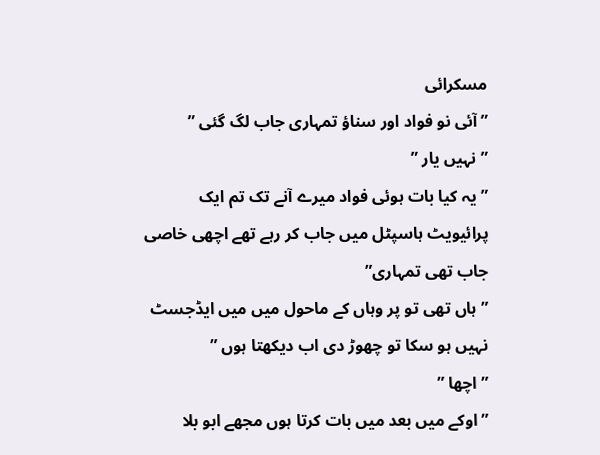مسکرائی
” آئی نو فواد اور سناؤ تمہاری جاب لگ گئی ”
” نہیں یار ”
” یہ کیا بات ہوئی فواد میرے آنے تک تم ایک پرائیویٹ ہاسپٹل میں جاب کر رہے تھے اچھی خاصی جاب تھی تمہاری”
” ہاں تھی تو پر وہاں کے ماحول میں میں ایڈجسٹ نہیں ہو سکا تو چھوڑ دی اب دیکھتا ہوں ”
” اچھا ”
” اوکے میں بعد میں بات کرتا ہوں مجھے ابو بلا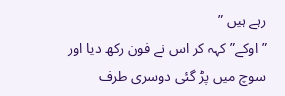رہے ہیں ”
” اوکے” کہہ کر اس نے فون رکھ دیا اور سوچ میں پڑ گئی دوسری طرف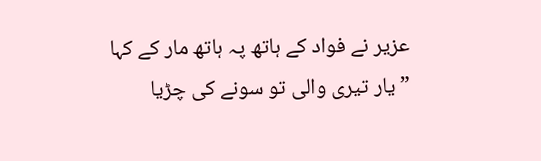عزیر نے فواد کے ہاتھ پہ ہاتھ مار کے کہا
” یار تیری والی تو سونے کی چڑیا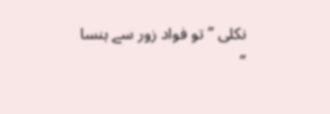نکلی ” تو فواد زور سے ہنسا
”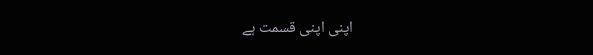اپنی اپنی قسمت ہے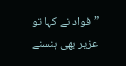” فواد نے کہا تو عزیر بھی ہنسنے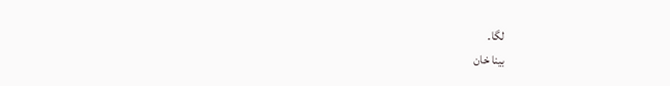لگا۔
بینا خان